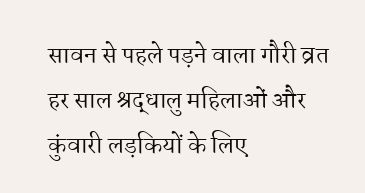सावन से पहले पड़ने वाला गौरी व्रत हर साल श्रद्धालु महिलाओं और कुंवारी लड़कियों के लिए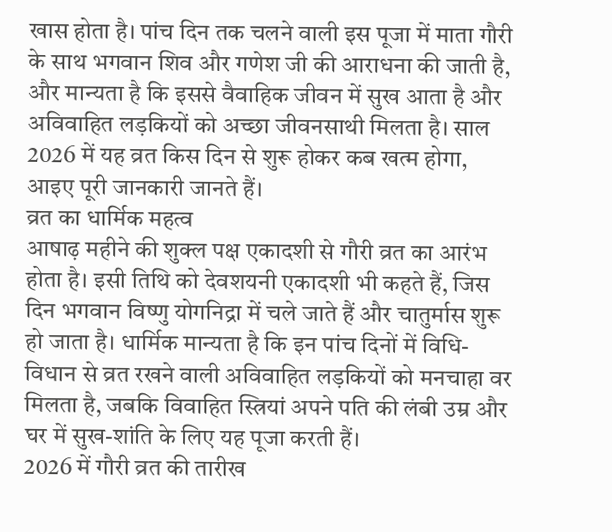खास होता है। पांच दिन तक चलने वाली इस पूजा में माता गौरी के साथ भगवान शिव और गणेश जी की आराधना की जाती है, और मान्यता है कि इससे वैवाहिक जीवन में सुख आता है और अविवाहित लड़कियों को अच्छा जीवनसाथी मिलता है। साल 2026 में यह व्रत किस दिन से शुरू होकर कब खत्म होगा, आइए पूरी जानकारी जानते हैं।
व्रत का धार्मिक महत्व
आषाढ़ महीने की शुक्ल पक्ष एकादशी से गौरी व्रत का आरंभ होता है। इसी तिथि को देवशयनी एकादशी भी कहते हैं, जिस दिन भगवान विष्णु योगनिद्रा में चले जाते हैं और चातुर्मास शुरू हो जाता है। धार्मिक मान्यता है कि इन पांच दिनों में विधि-विधान से व्रत रखने वाली अविवाहित लड़कियों को मनचाहा वर मिलता है, जबकि विवाहित स्त्रियां अपने पति की लंबी उम्र और घर में सुख-शांति के लिए यह पूजा करती हैं।
2026 में गौरी व्रत की तारीख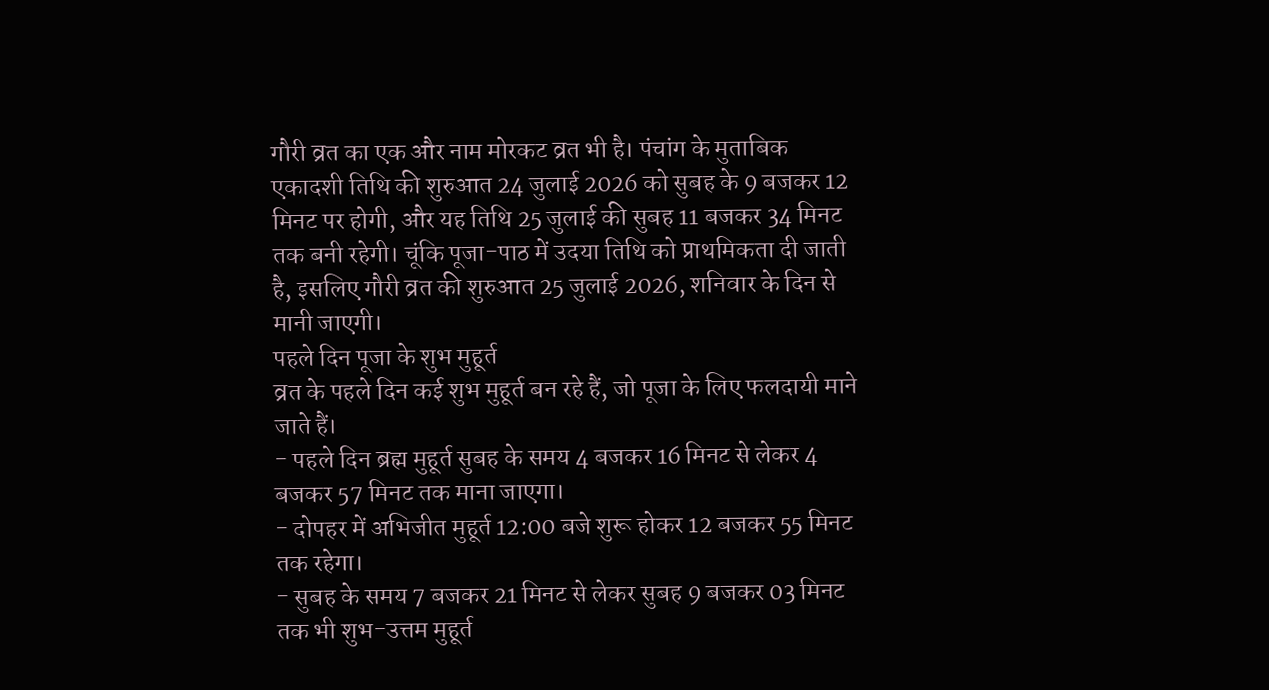गौरी व्रत का एक और नाम मोरकट व्रत भी है। पंचांग के मुताबिक एकादशी तिथि की शुरुआत 24 जुलाई 2026 को सुबह के 9 बजकर 12 मिनट पर होगी, और यह तिथि 25 जुलाई की सुबह 11 बजकर 34 मिनट तक बनी रहेगी। चूंकि पूजा-पाठ में उदया तिथि को प्राथमिकता दी जाती है, इसलिए गौरी व्रत की शुरुआत 25 जुलाई 2026, शनिवार के दिन से मानी जाएगी।
पहले दिन पूजा के शुभ मुहूर्त
व्रत के पहले दिन कई शुभ मुहूर्त बन रहे हैं, जो पूजा के लिए फलदायी माने जाते हैं।
- पहले दिन ब्रह्म मुहूर्त सुबह के समय 4 बजकर 16 मिनट से लेकर 4 बजकर 57 मिनट तक माना जाएगा।
- दोपहर में अभिजीत मुहूर्त 12:00 बजे शुरू होकर 12 बजकर 55 मिनट तक रहेगा।
- सुबह के समय 7 बजकर 21 मिनट से लेकर सुबह 9 बजकर 03 मिनट तक भी शुभ-उत्तम मुहूर्त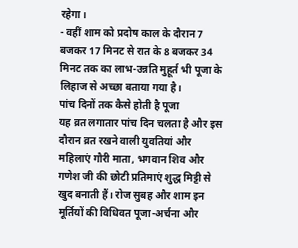रहेगा।
- वहीं शाम को प्रदोष काल के दौरान 7 बजकर 17 मिनट से रात के 8 बजकर 34 मिनट तक का लाभ-उन्नति मुहूर्त भी पूजा के लिहाज से अच्छा बताया गया है।
पांच दिनों तक कैसे होती है पूजा
यह व्रत लगातार पांच दिन चलता है और इस दौरान व्रत रखने वाली युवतियां और महिलाएं गौरी माता, भगवान शिव और गणेश जी की छोटी प्रतिमाएं शुद्ध मिट्टी से खुद बनाती हैं। रोज सुबह और शाम इन मूर्तियों की विधिवत पूजा-अर्चना और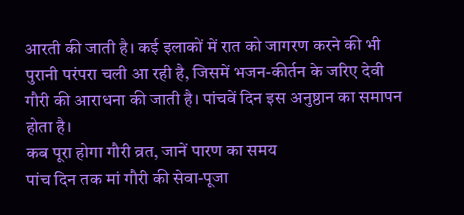आरती की जाती है। कई इलाकों में रात को जागरण करने की भी पुरानी परंपरा चली आ रही है, जिसमें भजन-कीर्तन के जरिए देवी गौरी की आराधना की जाती है। पांचवें दिन इस अनुष्ठान का समापन होता है।
कब पूरा होगा गौरी व्रत, जानें पारण का समय
पांच दिन तक मां गौरी की सेवा-पूजा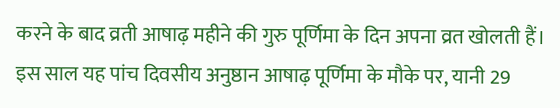करने के बाद व्रती आषाढ़ महीने की गुरु पूर्णिमा के दिन अपना व्रत खोलती हैं। इस साल यह पांच दिवसीय अनुष्ठान आषाढ़ पूर्णिमा के मौके पर, यानी 29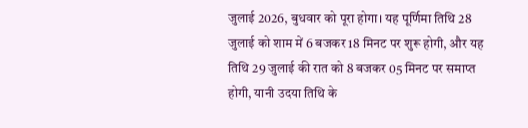जुलाई 2026, बुधवार को पूरा होगा। यह पूर्णिमा तिथि 28 जुलाई को शाम में 6 बजकर 18 मिनट पर शुरू होगी, और यह तिथि 29 जुलाई की रात को 8 बजकर 05 मिनट पर समाप्त होगी, यानी उदया तिथि के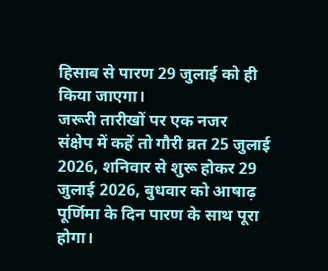हिसाब से पारण 29 जुलाई को ही किया जाएगा।
जरूरी तारीखों पर एक नजर
संक्षेप में कहें तो गौरी व्रत 25 जुलाई 2026, शनिवार से शुरू होकर 29 जुलाई 2026, बुधवार को आषाढ़ पूर्णिमा के दिन पारण के साथ पूरा होगा।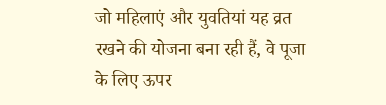जो महिलाएं और युवतियां यह व्रत रखने की योजना बना रही हैं, वे पूजा के लिए ऊपर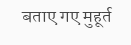बताए गए मुहूर्त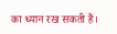का ध्यान रख सकती हैं।